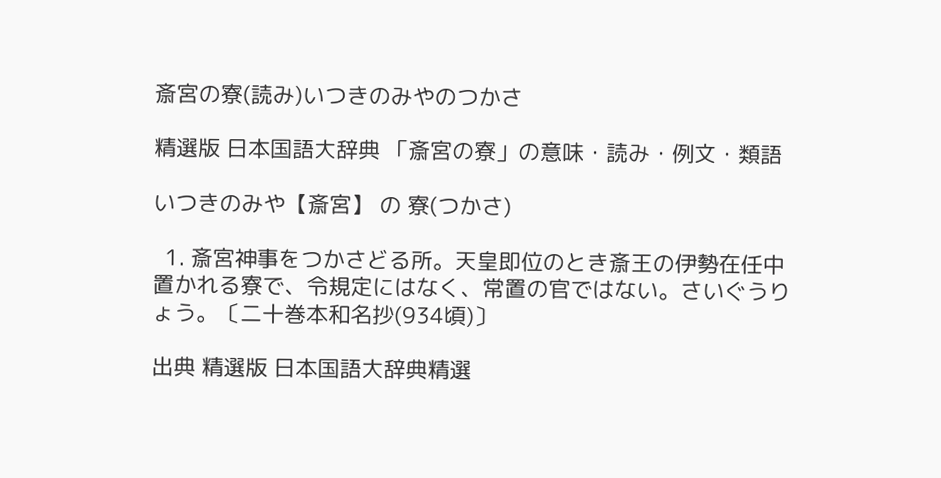斎宮の寮(読み)いつきのみやのつかさ

精選版 日本国語大辞典 「斎宮の寮」の意味・読み・例文・類語

いつきのみや【斎宮】 の 寮(つかさ)

  1. 斎宮神事をつかさどる所。天皇即位のとき斎王の伊勢在任中置かれる寮で、令規定にはなく、常置の官ではない。さいぐうりょう。〔二十巻本和名抄(934頃)〕

出典 精選版 日本国語大辞典精選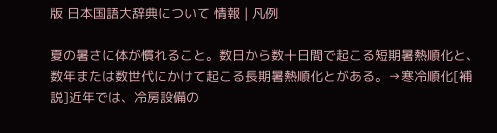版 日本国語大辞典について 情報 | 凡例

夏の暑さに体が慣れること。数日から数十日間で起こる短期暑熱順化と、数年または数世代にかけて起こる長期暑熱順化とがある。→寒冷順化[補説]近年では、冷房設備の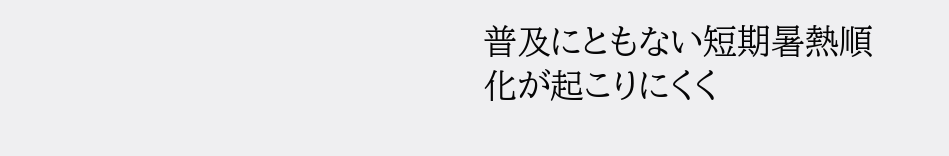普及にともない短期暑熱順化が起こりにくく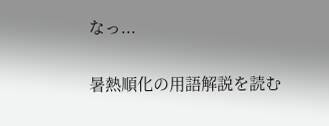なっ...

暑熱順化の用語解説を読む